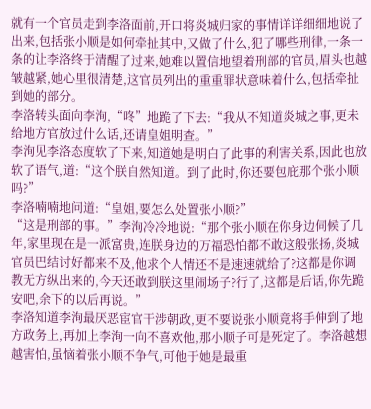就有一个官员走到李洛面前,开口将炎城归家的事情详详细细地说了出来,包括张小顺是如何牵扯其中,又做了什么,犯了哪些刑律,一条一条的让李洛终于清醒了过来,她难以置信地望着刑部的官员,眉头也越皱越紧,她心里很清楚,这官员列出的重重罪状意味着什么,包括牵扯到她的部分。
李洛转头面向李洵,“咚”地跪了下去:“我从不知道炎城之事,更未给地方官放过什么话,还请皇姐明查。”
李洵见李洛态度软了下来,知道她是明白了此事的利害关系,因此也放软了语气,道:“这个朕自然知道。到了此时,你还要包庇那个张小顺吗?”
李洛喃喃地问道:“皇姐,要怎么处置张小顺?”
“这是刑部的事。”李洵冷冷地说:“那个张小顺在你身边伺候了几年,家里现在是一派富贵,连朕身边的万福恐怕都不敢这般张扬,炎城官员巴结讨好都来不及,他求个人情还不是速速就给了?这都是你调教无方纵出来的,今天还敢到朕这里闹场子?行了,这都是后话,你先跪安吧,余下的以后再说。”
李洛知道李洵最厌恶宦官干涉朝政,更不要说张小顺竟将手伸到了地方政务上,再加上李洵一向不喜欢他,那小顺子可是死定了。李洛越想越害怕,虽恼着张小顺不争气,可他于她是最重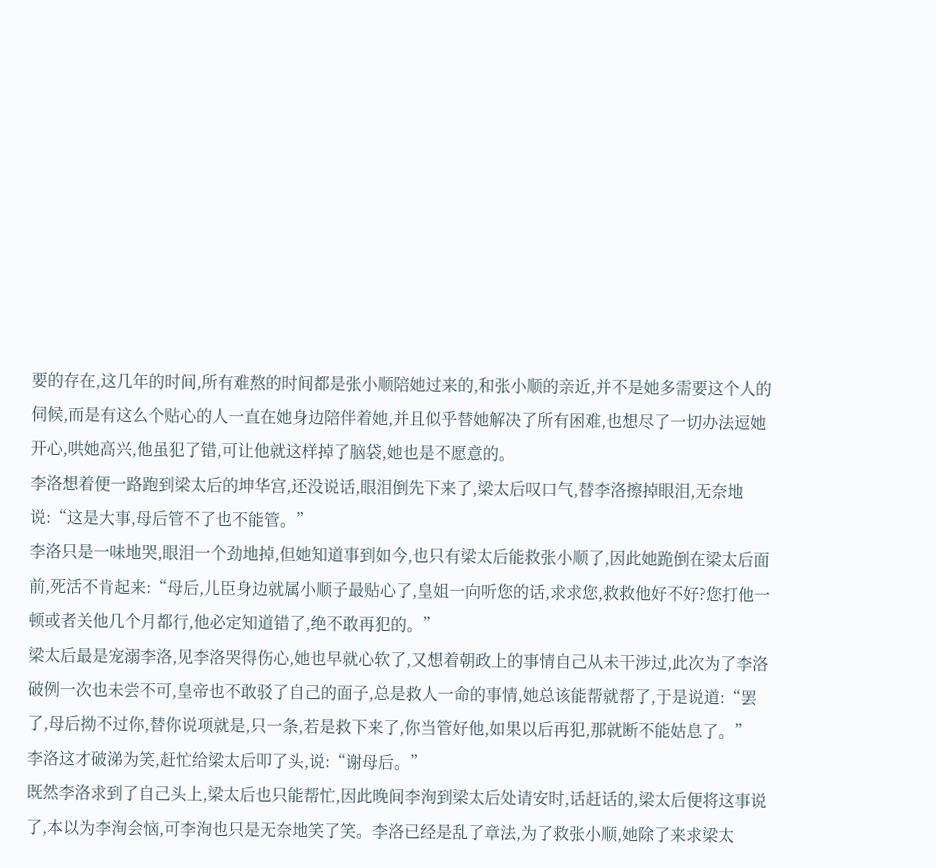要的存在,这几年的时间,所有难熬的时间都是张小顺陪她过来的,和张小顺的亲近,并不是她多需要这个人的伺候,而是有这么个贴心的人一直在她身边陪伴着她,并且似乎替她解决了所有困难,也想尽了一切办法逗她开心,哄她高兴,他虽犯了错,可让他就这样掉了脑袋,她也是不愿意的。
李洛想着便一路跑到梁太后的坤华宫,还没说话,眼泪倒先下来了,梁太后叹口气,替李洛擦掉眼泪,无奈地说:“这是大事,母后管不了也不能管。”
李洛只是一味地哭,眼泪一个劲地掉,但她知道事到如今,也只有梁太后能救张小顺了,因此她跪倒在梁太后面前,死活不肯起来:“母后,儿臣身边就属小顺子最贴心了,皇姐一向听您的话,求求您,救救他好不好?您打他一顿或者关他几个月都行,他必定知道错了,绝不敢再犯的。”
梁太后最是宠溺李洛,见李洛哭得伤心,她也早就心软了,又想着朝政上的事情自己从未干涉过,此次为了李洛破例一次也未尝不可,皇帝也不敢驳了自己的面子,总是救人一命的事情,她总该能帮就帮了,于是说道:“罢了,母后拗不过你,替你说项就是,只一条,若是救下来了,你当管好他,如果以后再犯,那就断不能姑息了。”
李洛这才破涕为笑,赶忙给梁太后叩了头,说:“谢母后。”
既然李洛求到了自己头上,梁太后也只能帮忙,因此晚间李洵到梁太后处请安时,话赶话的,梁太后便将这事说了,本以为李洵会恼,可李洵也只是无奈地笑了笑。李洛已经是乱了章法,为了救张小顺,她除了来求梁太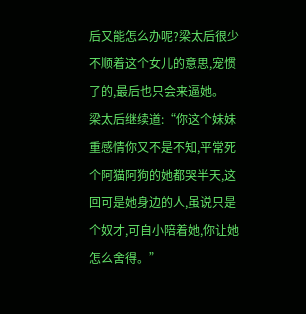后又能怎么办呢?梁太后很少不顺着这个女儿的意思,宠惯了的,最后也只会来逼她。
梁太后继续道:“你这个妹妹重感情你又不是不知,平常死个阿猫阿狗的她都哭半天,这回可是她身边的人,虽说只是个奴才,可自小陪着她,你让她怎么舍得。”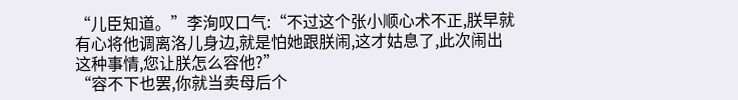“儿臣知道。”李洵叹口气:“不过这个张小顺心术不正,朕早就有心将他调离洛儿身边,就是怕她跟朕闹,这才姑息了,此次闹出这种事情,您让朕怎么容他?”
“容不下也罢,你就当卖母后个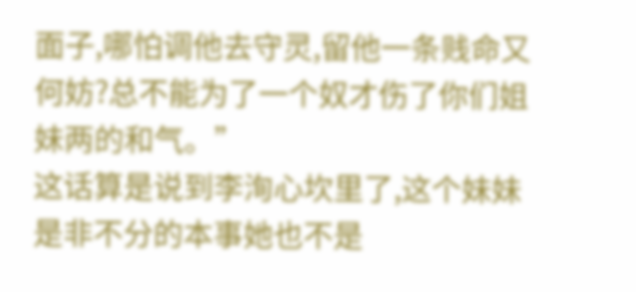面子,哪怕调他去守灵,留他一条贱命又何妨?总不能为了一个奴才伤了你们姐妹两的和气。”
这话算是说到李洵心坎里了,这个妹妹是非不分的本事她也不是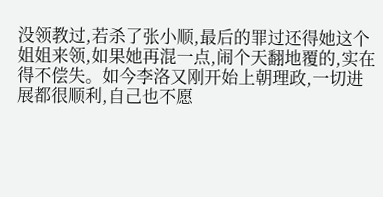没领教过,若杀了张小顺,最后的罪过还得她这个姐姐来领,如果她再混一点,闹个天翻地覆的,实在得不偿失。如今李洛又刚开始上朝理政,一切进展都很顺利,自己也不愿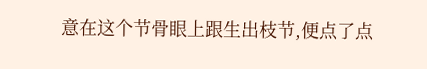意在这个节骨眼上跟生出枝节,便点了点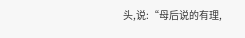头,说:“母后说的有理,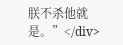朕不杀他就是。”</div>